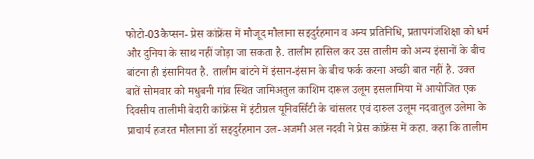फोटो-03कैप्सन- प्रेस कांफ्रेंस में मौजूद मौलाना सइदुर्रहमान व अन्य प्रतिनिधि, प्रतापगंजशिक्षा को धर्म और दुनिया के साथ नहीं जोड़ा जा सकता है. तालीम हासिल कर उस तालीम को अन्य इंसानों के बीच बांटना ही इंसानियत है. तालीम बांटने में इंसान-इंसान के बीच फर्क करना अच्छी बात नहीं है. उक्त बातें सोमवार को मधुबनी गांव स्थित जामिअतुल काशिम दारूल उलूम इसलामिया में आयोजित एक दिवसीय तालीमी बेदारी कांफ्रेंस में इंटीग्रल यूनिवर्सिटी के चांसलर एवं दारुल उलूम नदवातुल उलेमा के प्राचार्य हजरत मौलाना डॉ सइदुर्रहमान उल-अजमी अल नदवी ने प्रेस कांफ्रेंस में कहा. कहा कि तालीम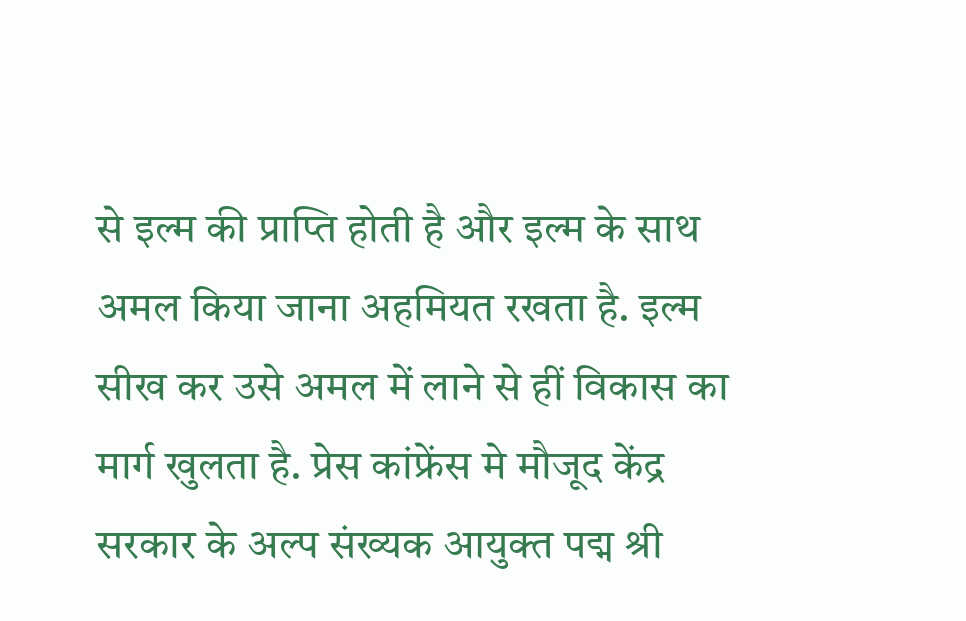से इल्म की प्राप्ति होती है और इल्म के साथ अमल किया जाना अहमियत रखता है. इल्म सीख कर उसे अमल में लाने से हीं विकास का मार्ग खुलता है. प्रेस कांफ्रेंस मे मौजूद केंद्र सरकार के अल्प संख्यक आयुक्त पद्म श्री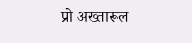प्रो अख्तारूल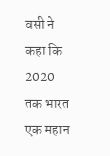वसी ने कहा कि 2020 तक भारत एक महान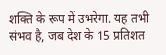शक्ति के रूप में उभरेगा. यह तभी संभव है, जब देश के 15 प्रतिशत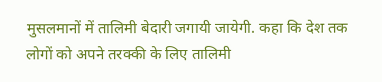मुसलमानों में तालिमी बेदारी जगायी जायेगी. कहा कि देश तक लोगों को अपने तरक्की के लिए तालिमी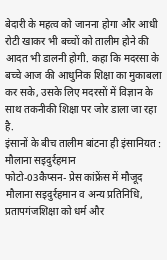बेदारी के महत्व को जानना होगा और आधी रोटी खाकर भी बच्चों को तालीम होने की आदत भी डालनी होगी. कहा कि मदरसा के बच्चे आज की आधुनिक शिक्षा का मुकाबला कर सके, उसके लिए मदरसों में विज्ञान के साथ तकनीकी शिक्षा पर जोर डाला जा रहा है.
इंसानों के बीच तालीम बांटना ही इंसानियत : मौलाना सइदुर्रहमान
फोटो-03कैप्सन- प्रेस कांफ्रेंस में मौजूद मौलाना सइदुर्रहमान व अन्य प्रतिनिधि, प्रतापगंजशिक्षा को धर्म और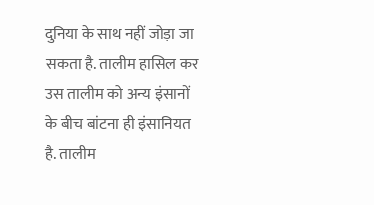दुनिया के साथ नहीं जोड़ा जा सकता है. तालीम हासिल कर उस तालीम को अन्य इंसानों के बीच बांटना ही इंसानियत है. तालीम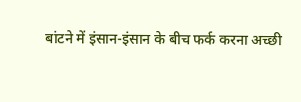बांटने में इंसान-इंसान के बीच फर्क करना अच्छी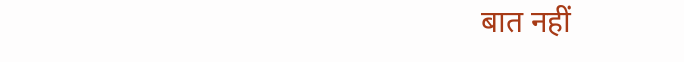बात नहीं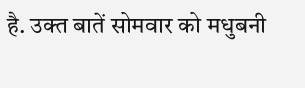है. उक्त बातें सोमवार को मधुबनी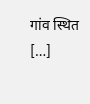गांव स्थित […]